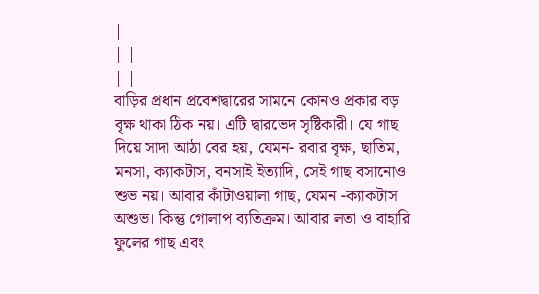|
| |
| |
বাড়ির প্রধান প্রবেশদ্বারের সামনে কোনও প্রকার বড় বৃক্ষ থাকা ঠিক নয়। এটি দ্বারভেদ সৃষ্টিকারী। যে গাছ দিয়ে সাদা আঠা বের হয়, যেমন- রবার বৃক্ষ, ছাতিম, মনসা, ক্যাকটাস, বনসাই ইত্যাদি, সেই গাছ বসানোও শুভ নয়। আবার কাঁটাওয়ালা গাছ, যেমন -ক্যাকটাস অশুভ। কিন্তু গোলাপ ব্যতিক্রম। আবার লতা ও বাহারি ফুলের গাছ এবং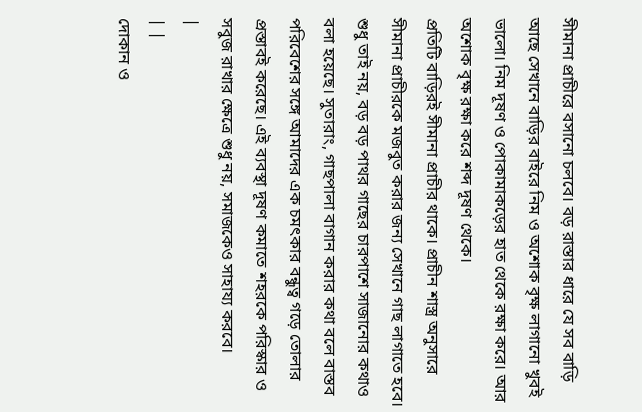সীমানা প্রাচীরে বসানো চলবে। বড় রাস্তার ধারে যে সব বাড়ি আছে সেখানে বাড়ির বাইরে নিম ও অশোক বৃক্ষ লাগানো খুবই ভালো। নিম দূষণ ও পোকামাকড়ের হাত থেকে রক্ষা করে। আর অশোক বৃক্ষ রক্ষা করে শব্দ দূষণ থেকে।
প্রতিটি বাড়িরই সীমানা প্রাচীর থাকে। প্রাচীন শাস্ত্র অনুসারে সীমানা প্রাচীরকে মজবুত করার জন্য সেখানে গাছ লাগাতে হবে। শুধু তাই নয়, বড় বড় পাথর গাছের চারপাশে সাজানোর কথাও বলা হয়েছে। সুতারাং, গাছপালা বাগান করার কথা বলে বাস্তব পরিবেশের সঙ্গে আমাদের এক চমৎকার বন্ধুত্ব গড়ে তোলার প্রস্তাবই করেছে। এই ব্যবস্থা দূষণ কমাতে শহরকে পরিস্কার ও সবুজ রাখার ক্ষেত্রে শুধু নয়, সমাজকেও সাহায্য করবে।
|
| |
দোকান ও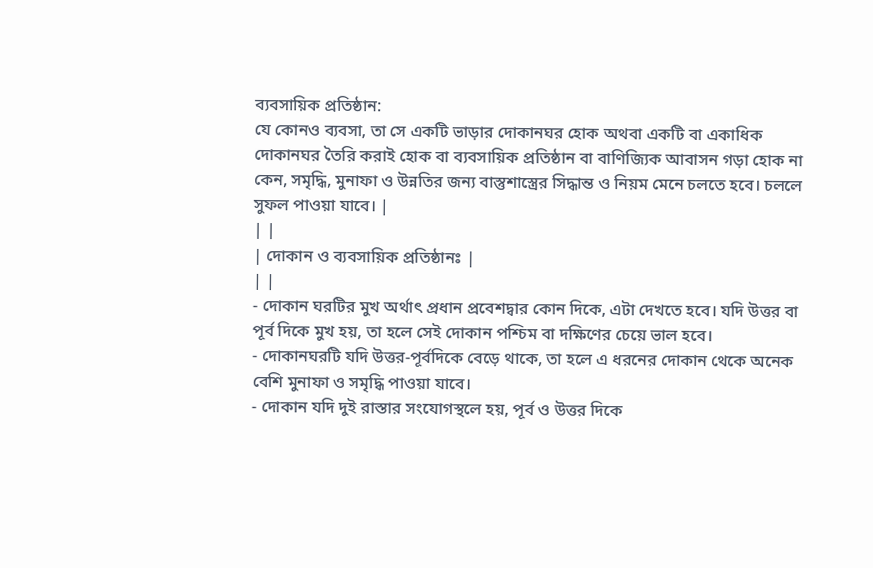ব্যবসায়িক প্রতিষ্ঠান:
যে কোনও ব্যবসা, তা সে একটি ভাড়ার দোকানঘর হোক অথবা একটি বা একাধিক দোকানঘর তৈরি করাই হোক বা ব্যবসায়িক প্রতিষ্ঠান বা বাণিজ্যিক আবাসন গড়া হোক না কেন, সমৃদ্ধি, মুনাফা ও উন্নতির জন্য বাস্তুশাস্ত্রের সিদ্ধান্ত ও নিয়ম মেনে চলতে হবে। চললে সুফল পাওয়া যাবে। |
| |
| দোকান ও ব্যবসায়িক প্রতিষ্ঠানঃ |
| |
- দোকান ঘরটির মুখ অর্থাৎ প্রধান প্রবেশদ্বার কোন দিকে, এটা দেখতে হবে। যদি উত্তর বা পূর্ব দিকে মুখ হয়, তা হলে সেই দোকান পশ্চিম বা দক্ষিণের চেয়ে ভাল হবে।
- দোকানঘরটি যদি উত্তর-পূর্বদিকে বেড়ে থাকে, তা হলে এ ধরনের দোকান থেকে অনেক বেশি মুনাফা ও সমৃদ্ধি পাওয়া যাবে।
- দোকান যদি দুই রাস্তার সংযোগস্থলে হয়, পূর্ব ও উত্তর দিকে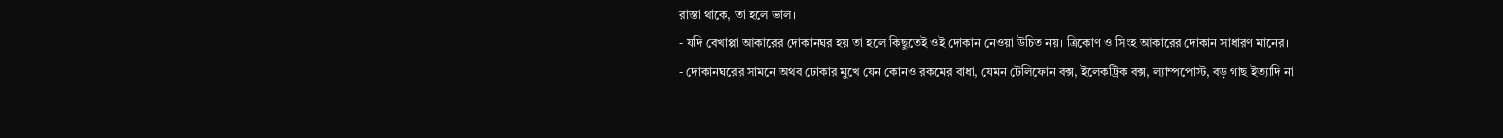রাস্তা থাকে, তা হলে ভাল।
- যদি বেখাপ্পা আকারের দোকানঘর হয় তা হলে কিছুতেই ওই দোকান নেওয়া উচিত নয়। ত্রিকোণ ও সিংহ আকারের দোকান সাধারণ মানের।
- দোকানঘরের সামনে অথব ঢোকার মুখে যেন কোনও রকমের বাধা, যেমন টেলিফোন বক্স, ইলেকট্রিক বক্স, ল্যাম্পপোস্ট, বড় গাছ ইত্যাদি না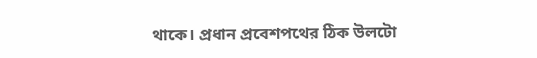থাকে। প্রধান প্রবেশপথের ঠিক উলটো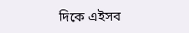দিকে এইসব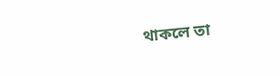থাকলে তা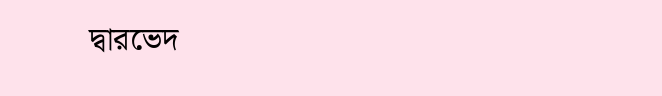দ্বারভেদ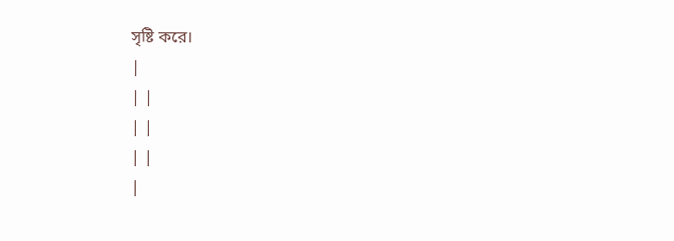সৃষ্টি করে।
|
| |
| |
| |
|